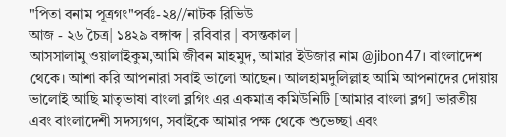"পিতা বনাম পূত্রগং"পর্বঃ-২৪//নাটক রিভিউ
আজ - ২৬ চৈত্র| ১৪২৯ বঙ্গাব্দ | রবিবার | বসন্তকাল |
আসসালামু ওয়ালাইকুম,আমি জীবন মাহমুদ, আমার ইউজার নাম @jibon47। বাংলাদেশ থেকে। আশা করি আপনারা সবাই ভালো আছেন। আলহামদুলিল্লাহ আমি আপনাদের দোয়ায় ভালোই আছি মাতৃভাষা বাংলা ব্লগিং এর একমাত্র কমিউনিটি [আমার বাংলা ব্লগ] ভারতীয় এবং বাংলাদেশী সদস্যগণ, সবাইকে আমার পক্ষ থেকে শুভেচ্ছা এবং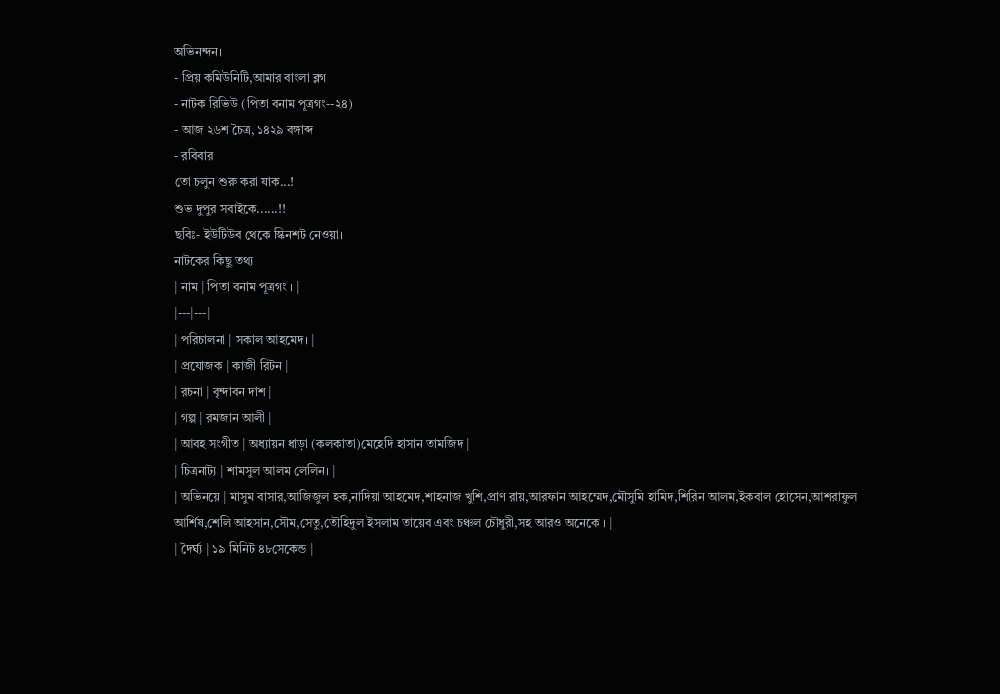অভিনন্দন।
- প্রিয় কমিউনিটি,আমার বাংলা ব্লগ
- নাটক রিভিউ (পিতা বনাম পূত্রগং--২৪)
- আজ ২৬শ চৈত্র, ১৪২৯ বঙ্গাব্দ
- রবিবার
তো চলুন শুরু করা যাক...!
শুভ দুপুর সবাইকে......!!
ছবিঃ- ইউটিউব থেকে স্কিনশট নেওয়া।
নাটকের কিছু তথ্য
| নাম | পিতা বনাম পূত্রগং । |
|---|---|
| পরিচালনা | সকাল আহমেদ। |
| প্রযোজক | কাজী রিটন |
| রচনা | বৃন্দাবন দাশ |
| গল্প | রমজান আলী |
| আবহ সংগীত | অধ্যায়ন ধাড়া (কলকাতা)মেহেদি হাসান তামজিদ |
| চিত্রনাট্য | শামসুল আলম লেলিন। |
| অভিনয়ে | মাসুম বাসার,আজিজুল হক,নাদিয়া আহমেদ,শাহনাজ খুশি,প্রাণ রায়,আরফান আহম্মেদ,মৌসুমি হামিদ,শিরিন আলম,ইকবাল হোসেন,আশরাফুল আর্শিষ,শেলি আহসান,সৌম,সেতু,তৌহিদুল ইসলাম তায়েব এবং চঞ্চল চৌধুরী,সহ আরও অনেকে । |
| দৈর্ঘ্য | ১৯ মিনিট ৪৮সেকেন্ড |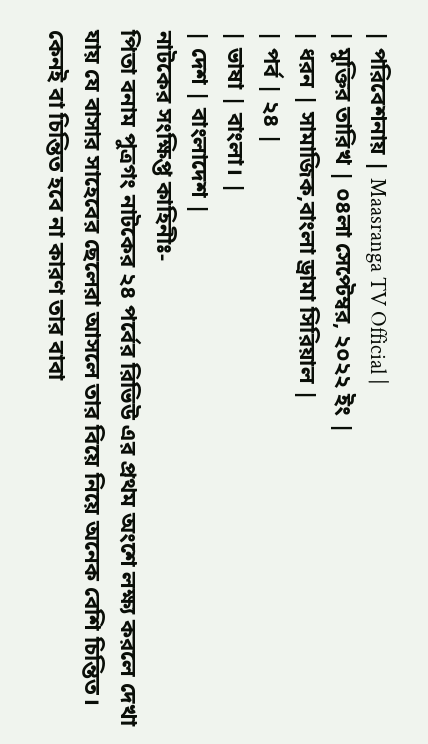| পরিবেশনায় | Maasranga TV Official |
| মুক্তির তারিখ | ০৪লা সেপ্টেম্বর, ২০২২ ইং |
| ধরন | সামাজিক,বাংলা ড্রামা সিরিয়াল |
| পর্ব | ২৪ |
| ভাষা | বাংলা। |
| দেশ | বাংলাদেশ |
নাটকের সংক্ষিপ্ত কাহিনীঃ-
পিতা বনাম পুত্রগং নাটকের ২৪ পর্বের রিভিউ এর প্রথম অংশে লক্ষ্য করলে দেখা যায় যে বাসার সাহেবের ছেলেরা আসলে তার বিয়ে নিয়ে অনেক বেশি চিন্তিত। কেনই বা চিন্তিত হবে না কারণ তার বাবা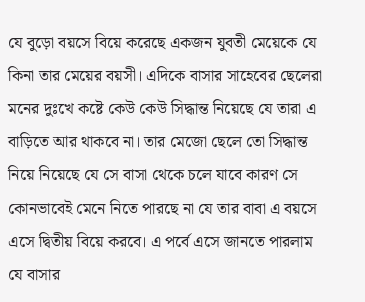যে বুড়ো বয়সে বিয়ে করেছে একজন যুবতী মেয়েকে যে কিনা তার মেয়ের বয়সী। এদিকে বাসার সাহেবের ছেলেরা মনের দুঃখে কষ্টে কেউ কেউ সিদ্ধান্ত নিয়েছে যে তারা এ বাড়িতে আর থাকবে না। তার মেজো ছেলে তো সিদ্ধান্ত নিয়ে নিয়েছে যে সে বাসা থেকে চলে যাবে কারণ সে কোনভাবেই মেনে নিতে পারছে না যে তার বাবা এ বয়সে এসে দ্বিতীয় বিয়ে করবে। এ পর্বে এসে জানতে পারলাম যে বাসার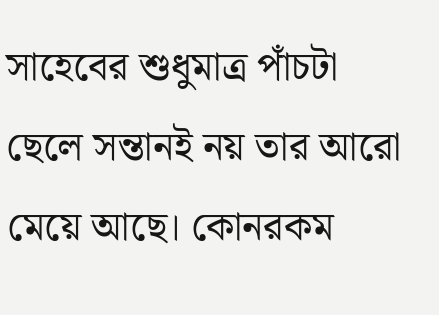সাহেবের শুধুমাত্র পাঁচটা ছেলে সন্তানই নয় তার আরো মেয়ে আছে। কোনরকম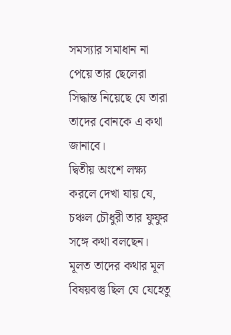সমস্যার সমাধান না পেয়ে তার ছেলেরা সিদ্ধান্ত নিয়েছে যে তারা তাদের বোনকে এ কথা জানাবে।
দ্বিতীয় অংশে লক্ষ্য করলে দেখা যায় যে, চঞ্চল চৌধুরী তার ফুফুর সঙ্গে কথা বলছেন। মূলত তাদের কথার মূল বিষয়বস্তু ছিল যে যেহেতু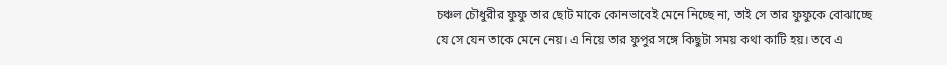চঞ্চল চৌধুরীর ফুফু তার ছোট মাকে কোনভাবেই মেনে নিচ্ছে না, তাই সে তার ফুফুকে বোঝাচ্ছে যে সে যেন তাকে মেনে নেয়। এ নিয়ে তার ফুপুর সঙ্গে কিছুটা সময় কথা কাটি হয়। তবে এ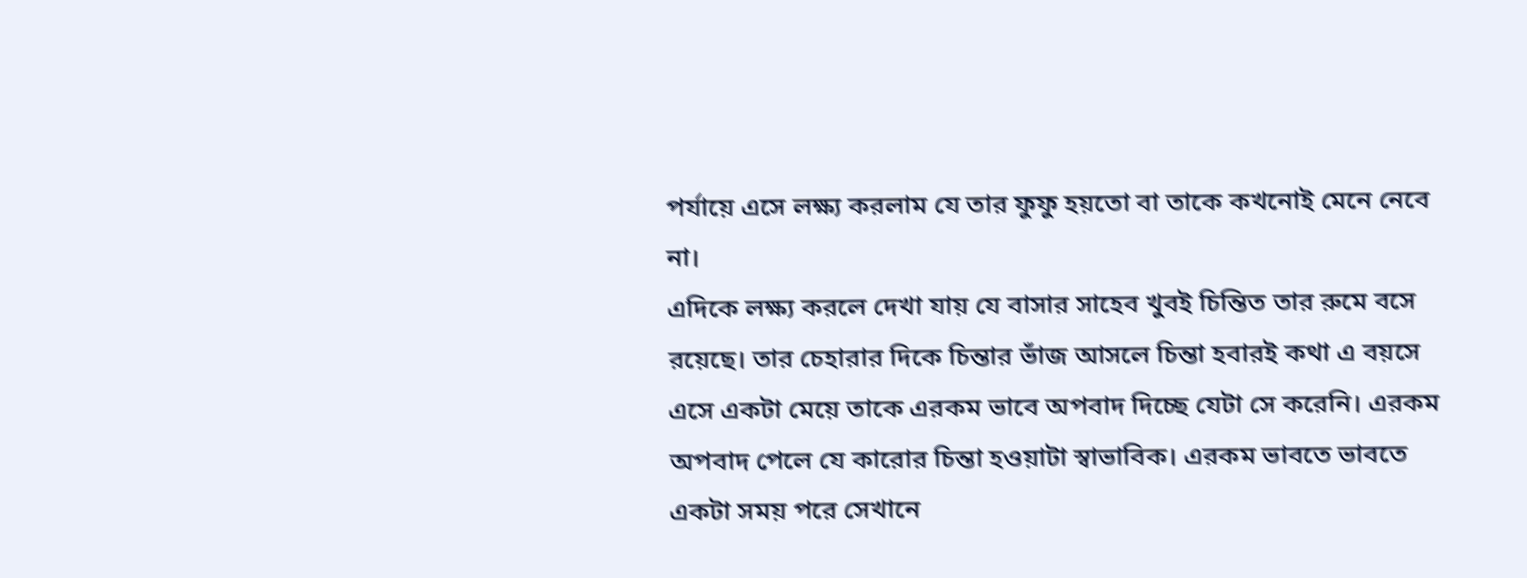পর্যায়ে এসে লক্ষ্য করলাম যে তার ফুফু হয়তো বা তাকে কখনোই মেনে নেবে না।
এদিকে লক্ষ্য করলে দেখা যায় যে বাসার সাহেব খুবই চিন্তিত তার রুমে বসে রয়েছে। তার চেহারার দিকে চিন্তার ভাঁজ আসলে চিন্তা হবারই কথা এ বয়সে এসে একটা মেয়ে তাকে এরকম ভাবে অপবাদ দিচ্ছে যেটা সে করেনি। এরকম অপবাদ পেলে যে কারোর চিন্তা হওয়াটা স্বাভাবিক। এরকম ভাবতে ভাবতে একটা সময় পরে সেখানে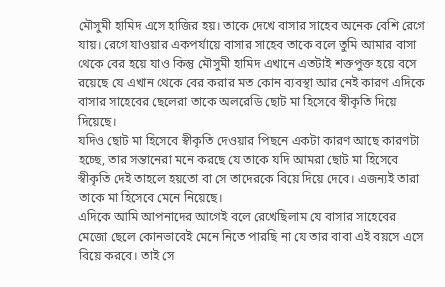মৌসুমী হামিদ এসে হাজির হয়। তাকে দেখে বাসার সাহেব অনেক বেশি রেগে যায়। রেগে যাওয়ার একপর্যায়ে বাসার সাহেব তাকে বলে তুমি আমার বাসা থেকে বের হয়ে যাও কিন্তু মৌসুমী হামিদ এখানে এতটাই শক্তপুক্ত হয়ে বসে রয়েছে যে এখান থেকে বের করার মত কোন ব্যবস্থা আর নেই কারণ এদিকে বাসার সাহেবের ছেলেরা তাকে অলরেডি ছোট মা হিসেবে স্বীকৃতি দিয়ে দিয়েছে।
যদিও ছোট মা হিসেবে স্বীকৃতি দেওয়ার পিছনে একটা কারণ আছে কারণটা হচ্ছে, তার সন্তানেরা মনে করছে যে তাকে যদি আমরা ছোট মা হিসেবে স্বীকৃতি দেই তাহলে হয়তো বা সে তাদেরকে বিয়ে দিয়ে দেবে। এজন্যই তারা তাকে মা হিসেবে মেনে নিয়েছে।
এদিকে আমি আপনাদের আগেই বলে রেখেছিলাম যে বাসার সাহেবের মেজো ছেলে কোনভাবেই মেনে নিতে পারছি না যে তার বাবা এই বয়সে এসে বিয়ে করবে। তাই সে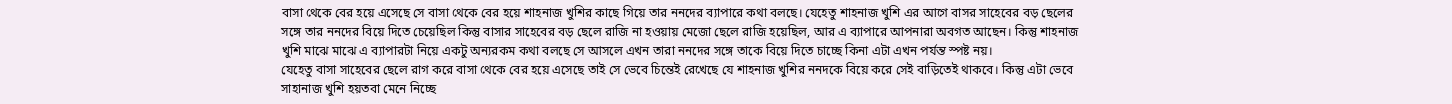বাসা থেকে বের হয়ে এসেছে সে বাসা থেকে বের হয়ে শাহনাজ খুশির কাছে গিয়ে তার ননদের ব্যাপারে কথা বলছে। যেহেতু শাহনাজ খুশি এর আগে বাসর সাহেবের বড় ছেলের সঙ্গে তার ননদের বিয়ে দিতে চেয়েছিল কিন্তু বাসার সাহেবের বড় ছেলে রাজি না হওয়ায় মেজো ছেলে রাজি হয়েছিল, আর এ ব্যাপারে আপনারা অবগত আছেন। কিন্তু শাহনাজ খুশি মাঝে মাঝে এ ব্যাপারটা নিয়ে একটু অন্যরকম কথা বলছে সে আসলে এখন তারা ননদের সঙ্গে তাকে বিয়ে দিতে চাচ্ছে কিনা এটা এখন পর্যন্ত স্পষ্ট নয়।
যেহেতু বাসা সাহেবের ছেলে রাগ করে বাসা থেকে বের হয়ে এসেছে তাই সে ভেবে চিন্তেই রেখেছে যে শাহনাজ খুশির ননদকে বিয়ে করে সেই বাড়িতেই থাকবে। কিন্তু এটা ভেবে সাহানাজ খুশি হয়তবা মেনে নিচ্ছে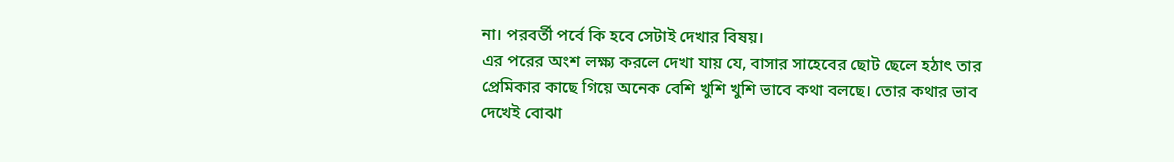না। পরবর্তী পর্বে কি হবে সেটাই দেখার বিষয়।
এর পরের অংশ লক্ষ্য করলে দেখা যায় যে, বাসার সাহেবের ছোট ছেলে হঠাৎ তার প্রেমিকার কাছে গিয়ে অনেক বেশি খুশি খুশি ভাবে কথা বলছে। তোর কথার ভাব দেখেই বোঝা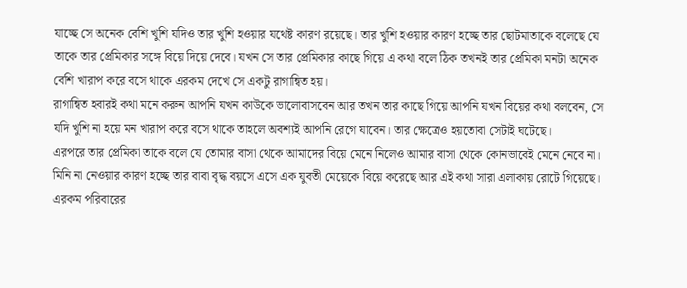যাচ্ছে সে অনেক বেশি খুশি যদিও তার খুশি হওয়ার যথেষ্ট কারণ রয়েছে। তার খুশি হওয়ার কারণ হচ্ছে তার ছোটমাতাকে বলেছে যে তাকে তার প্রেমিকার সঙ্গে বিয়ে দিয়ে দেবে। যখন সে তার প্রেমিকার কাছে গিয়ে এ কথা বলে ঠিক তখনই তার প্রেমিকা মনটা অনেক বেশি খারাপ করে বসে থাকে এরকম দেখে সে একটু রাগান্বিত হয়।
রাগান্বিত হবারই কথা মনে করুন আপনি যখন কাউকে ভালোবাসবেন আর তখন তার কাছে গিয়ে আপনি যখন বিয়ের কথা বলবেন, সে যদি খুশি না হয়ে মন খারাপ করে বসে থাকে তাহলে অবশ্যই আপনি রেগে যাবেন। তার ক্ষেত্রেও হয়তোবা সেটাই ঘটেছে।
এরপরে তার প্রেমিকা তাকে বলে যে তোমার বাসা থেকে আমাদের বিয়ে মেনে নিলেও আমার বাসা থেকে কোনভাবেই মেনে নেবে না। মিনি না নেওয়ার কারণ হচ্ছে তার বাবা বৃদ্ধ বয়সে এসে এক যুবতী মেয়েকে বিয়ে করেছে আর এই কথা সারা এলাকায় রোটে গিয়েছে। এরকম পরিবারের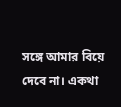সঙ্গে আমার বিয়ে দেবে না। একথা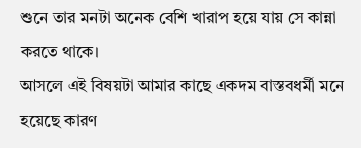শুনে তার মনটা অনেক বেশি খারাপ হয়ে যায় সে কান্না করতে থাকে।
আসলে এই বিষয়টা আমার কাছে একদম বাস্তবধর্মী মনে হয়েছে কারণ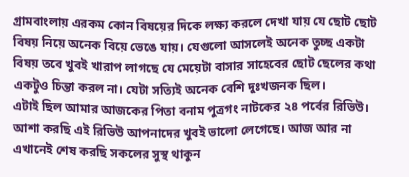গ্রামবাংলায় এরকম কোন বিষয়ের দিকে লক্ষ্য করলে দেখা যায় যে ছোট ছোট বিষয় নিয়ে অনেক বিয়ে ভেঙে যায়। যেগুলো আসলেই অনেক তুচ্ছ একটা বিষয় তবে খুবই খারাপ লাগছে যে মেয়েটা বাসার সাহেবের ছোট ছেলের কথা একটুও চিন্তা করল না। যেটা সত্যিই অনেক বেশি দুঃখজনক ছিল।
এটাই ছিল আমার আজকের পিতা বনাম পুত্রগং নাটকের ২৪ পর্বের রিভিউ। আশা করছি এই রিভিউ আপনাদের খুবই ভালো লেগেছে। আজ আর না এখানেই শেষ করছি সকলের সুস্থ থাকুন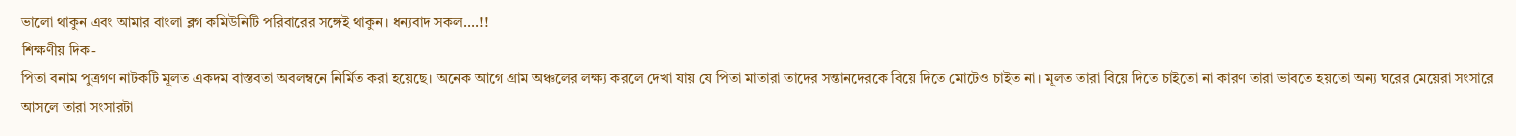ভালো থাকুন এবং আমার বাংলা ব্লগ কমিউনিটি পরিবারের সঙ্গেই থাকুন। ধন্যবাদ সকল....!!
শিক্ষণীয় দিক-
পিতা বনাম পুত্রগণ নাটকটি মূলত একদম বাস্তবতা অবলম্বনে নির্মিত করা হয়েছে। অনেক আগে গ্রাম অঞ্চলের লক্ষ্য করলে দেখা যায় যে পিতা মাতারা তাদের সন্তানদেরকে বিয়ে দিতে মোটেও চাইত না। মূলত তারা বিয়ে দিতে চাইতো না কারণ তারা ভাবতে হয়তো অন্য ঘরের মেয়েরা সংসারে আসলে তারা সংসারটা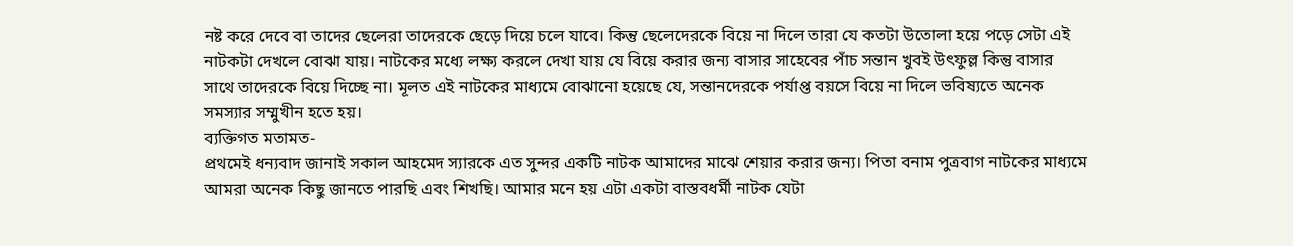নষ্ট করে দেবে বা তাদের ছেলেরা তাদেরকে ছেড়ে দিয়ে চলে যাবে। কিন্তু ছেলেদেরকে বিয়ে না দিলে তারা যে কতটা উতোলা হয়ে পড়ে সেটা এই নাটকটা দেখলে বোঝা যায়। নাটকের মধ্যে লক্ষ্য করলে দেখা যায় যে বিয়ে করার জন্য বাসার সাহেবের পাঁচ সন্তান খুবই উৎফুল্ল কিন্তু বাসার সাথে তাদেরকে বিয়ে দিচ্ছে না। মূলত এই নাটকের মাধ্যমে বোঝানো হয়েছে যে, সন্তানদেরকে পর্যাপ্ত বয়সে বিয়ে না দিলে ভবিষ্যতে অনেক সমস্যার সম্মুখীন হতে হয়।
ব্যক্তিগত মতামত-
প্রথমেই ধন্যবাদ জানাই সকাল আহমেদ স্যারকে এত সুন্দর একটি নাটক আমাদের মাঝে শেয়ার করার জন্য। পিতা বনাম পুত্রবাগ নাটকের মাধ্যমে আমরা অনেক কিছু জানতে পারছি এবং শিখছি। আমার মনে হয় এটা একটা বাস্তবধর্মী নাটক যেটা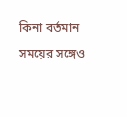কিনা বর্তমান সময়ের সঙ্গেও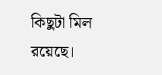কিছুটা মিল রয়েছে।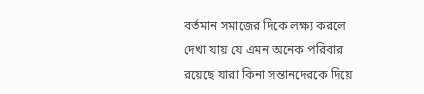বর্তমান সমাজের দিকে লক্ষ্য করলে দেখা যায় যে এমন অনেক পরিবার রয়েছে যারা কিনা সন্তানদেরকে দিয়ে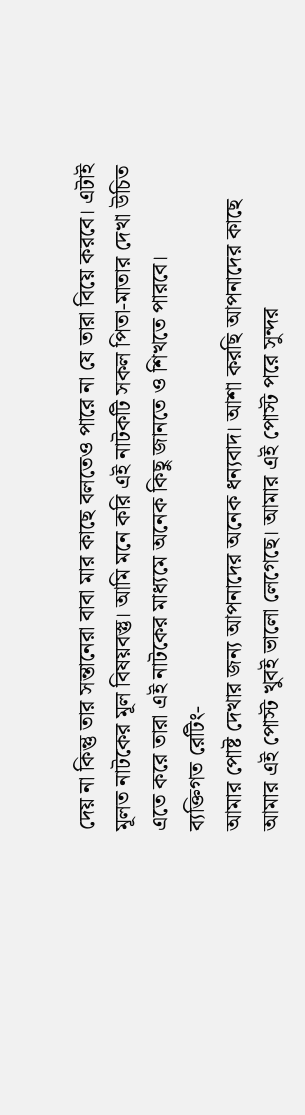দেয় না কিন্তু তার সন্তানেরা বাবা মার কাছে বলতেও পারে না যে তারা বিয়ে করবে। এটাই মূলত নাটকের মূল বিষয়বস্তু। আমি মনে করি এই নাটকটি সকল পিতা-মাতার দেখা উচিত এতে করে তারা এই নাটকের মাধ্যমে অনেক কিছু জানতে ও শিখতে পারবে।
ব্যক্তিগত রেটিং-
আমার পোষ্ট দেখার জন্য আপনাদের অনেক ধন্যবাদ। আশা করছি আপনাদের কাছে আমার এই পোস্ট খুবই ভালো লেগেছে। আমার এই পোস্ট পরে সুন্দর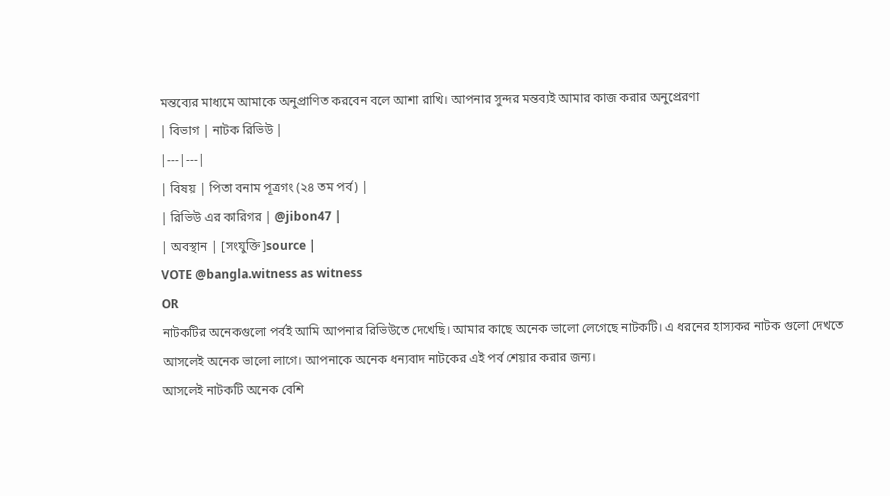মন্তব্যের মাধ্যমে আমাকে অনুপ্রাণিত করবেন বলে আশা রাখি। আপনার সুন্দর মন্তব্যই আমার কাজ করার অনুপ্রেরণা
| বিভাগ | নাটক রিভিউ |
|---|---|
| বিষয় | পিতা বনাম পূত্রগং (২৪ তম পর্ব) |
| রিভিউ এর কারিগর | @jibon47 |
| অবস্থান | [সংযুক্তি]source |
VOTE @bangla.witness as witness
OR
নাটকটির অনেকগুলো পর্বই আমি আপনার রিভিউতে দেখেছি। আমার কাছে অনেক ভালো লেগেছে নাটকটি। এ ধরনের হাস্যকর নাটক গুলো দেখতে আসলেই অনেক ভালো লাগে। আপনাকে অনেক ধন্যবাদ নাটকের এই পর্ব শেয়ার করার জন্য।
আসলেই নাটকটি অনেক বেশি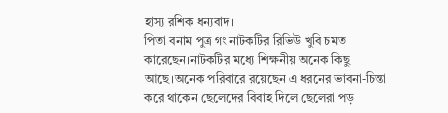হাস্য রশিক ধন্যবাদ।
পিতা বনাম পুত্র গং নাটকটির রিভিউ খুবি চমত কারেছেন।নাটকটির মধ্যে শিক্ষনীয় অনেক কিছু আছে।অনেক পরিবারে রয়েছেন এ ধরনের ভাবনা-চিন্তা করে থাকেন ছেলেদের বিবাহ দিলে ছেলেরা পড়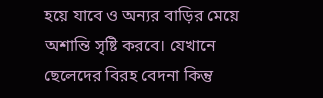হয়ে যাবে ও অন্যর বাড়ির মেয়ে অশান্তি সৃষ্টি করবে। যেখানে ছেলেদের বিরহ বেদনা কিন্তু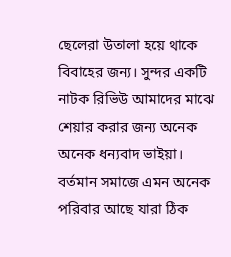ছেলেরা উতালা হয়ে থাকে বিবাহের জন্য। সুন্দর একটি নাটক রিভিউ আমাদের মাঝে শেয়ার করার জন্য অনেক অনেক ধন্যবাদ ভাইয়া।
বর্তমান সমাজে এমন অনেক পরিবার আছে যারা ঠিক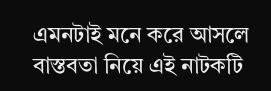এমনটাই মনে করে আসলে বাস্তবতা নিয়ে এই নাটকটি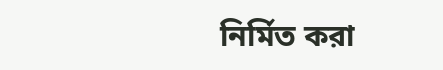নির্মিত করা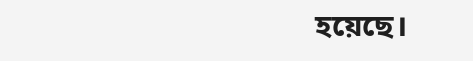হয়েছে।